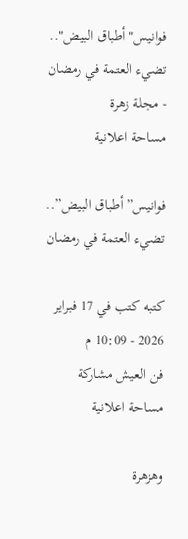فوانيس"أطباق البيض".. تضيء العتمة في رمضان - مجلة زهرة
مساحة اعلانية

فوانيس”أطباق البيض”.. تضيء العتمة في رمضان

كتبه كتب في 17 فبراير 2026 - 10:09 م
فن العيش مشاركة
مساحة اعلانية

وهزهرة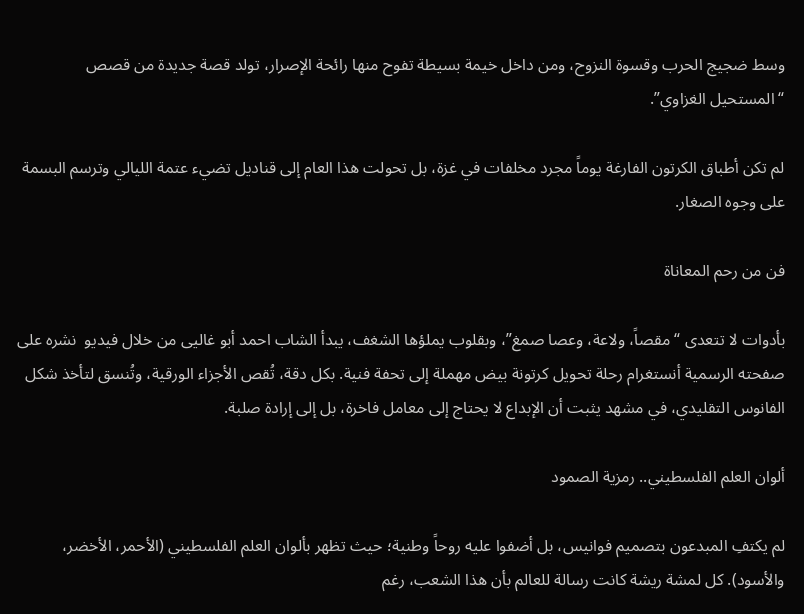وسط ضجيج الحرب وقسوة النزوح، ومن داخل خيمة بسيطة تفوح منها رائحة الإصرار، تولد قصة جديدة من قصص “المستحيل الغزاوي”.

لم تكن أطباق الكرتون الفارغة يوماً مجرد مخلفات في غزة، بل تحولت هذا العام إلى قناديل تضيء عتمة الليالي وترسم البسمة على وجوه الصغار.

فن من رحم المعاناة

بأدوات لا تتعدى “مقصاً، ولاعة، وعصا صمغ”، وبقلوب يملؤها الشغف، يبدأ الشاب احمد أبو غاليى من خلال فيديو  نشره على صفحته الرسمية أنستغرام رحلة تحويل كرتونة بيض مهملة إلى تحفة فنية. بكل دقة، تُقص الأجزاء الورقية، وتُنسق لتأخذ شكل الفانوس التقليدي، في مشهد يثبت أن الإبداع لا يحتاج إلى معامل فاخرة، بل إلى إرادة صلبة.

ألوان العلم الفلسطيني.. رمزية الصمود

لم يكتفِ المبدعون بتصميم فوانيس، بل أضفوا عليه روحاً وطنية؛ حيث تظهر بألوان العلم الفلسطيني (الأحمر، الأخضر، والأسود). كل لمشة ريشة كانت رسالة للعالم بأن هذا الشعب، رغم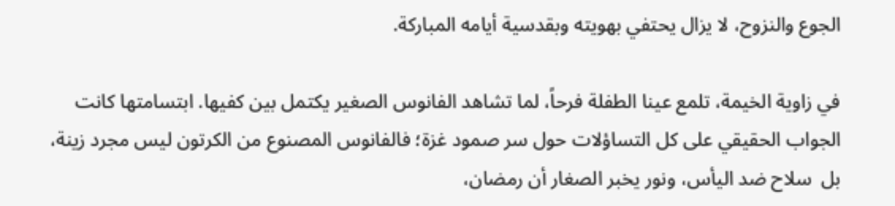الجوع والنزوح، لا يزال يحتفي بهويته وبقدسية أيامه المباركة.

في زاوية الخيمة، تلمع عينا الطفلة فرحاً، لما تشاهد الفانوس الصغير يكتمل بين كفيها. ابتسامتها كانت الجواب الحقيقي على كل التساؤلات حول سر صمود غزة؛ فالفانوس المصنوع من الكرتون ليس مجرد زينة، بل  سلاح ضد اليأس، ونور يخبر الصغار أن رمضان،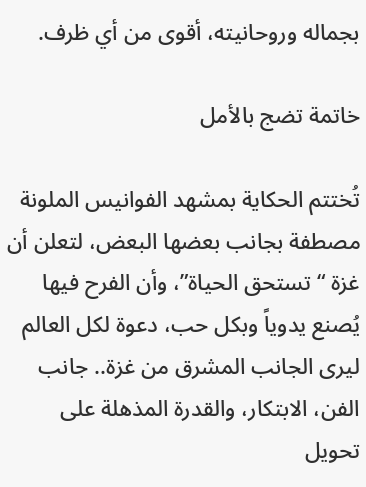بجماله وروحانيته، أقوى من أي ظرف.

خاتمة تضج بالأمل

تُختتم الحكاية بمشهد الفوانيس الملونة مصطفة بجانب بعضها البعض، لتعلن أن غزة “تستحق الحياة”، وأن الفرح فيها يُصنع يدوياً وبكل حب، دعوة لكل العالم ليرى الجانب المشرق من غزة.. جانب الفن، الابتكار، والقدرة المذهلة على تحويل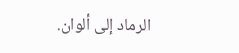الرماد إلى ألوان.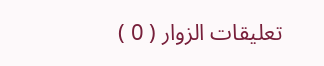تعليقات الزوار ( 0 )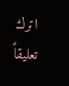اترك تعليقاً